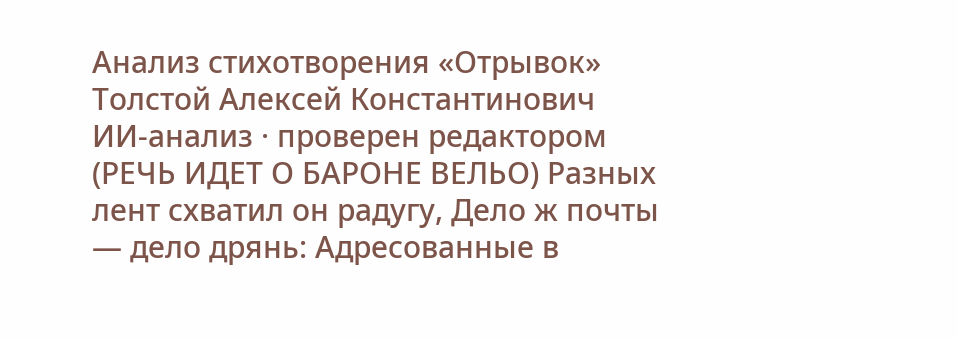Анализ стихотворения «Отрывок»
Толстой Алексей Константинович
ИИ-анализ · проверен редактором
(РЕЧЬ ИДЕТ О БАРОНЕ ВЕЛЬО) Разных лент схватил он радугу, Дело ж почты — дело дрянь: Адресованные в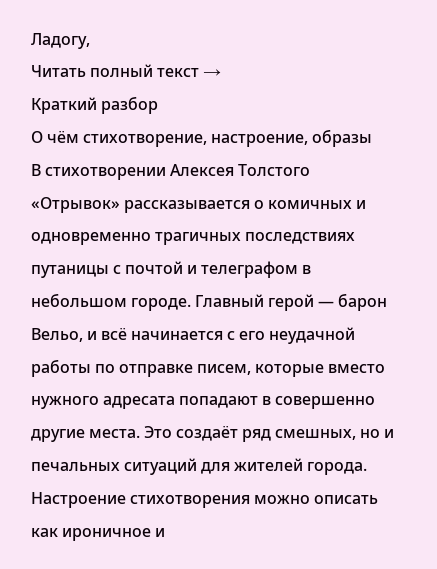Ладогу,
Читать полный текст →
Краткий разбор
О чём стихотворение, настроение, образы
В стихотворении Алексея Толстого «Отрывок» рассказывается о комичных и одновременно трагичных последствиях путаницы с почтой и телеграфом в небольшом городе. Главный герой — барон Вельо, и всё начинается с его неудачной работы по отправке писем, которые вместо нужного адресата попадают в совершенно другие места. Это создаёт ряд смешных, но и печальных ситуаций для жителей города.
Настроение стихотворения можно описать как ироничное и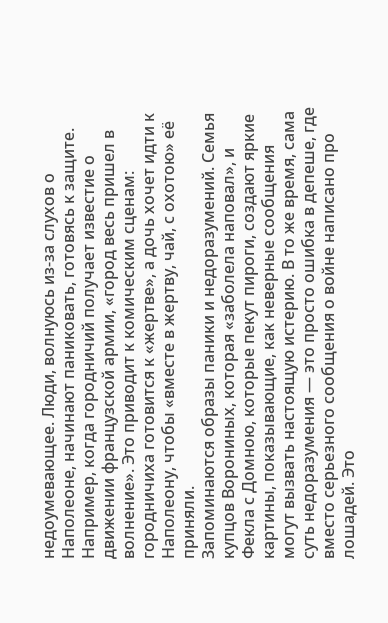недоумевающее. Люди, волнуюсь из-за слухов о Наполеоне, начинают паниковать, готовясь к защите. Например, когда городничий получает известие о движении французской армии, «город весь пришел в волнение». Это приводит к комическим сценам: городничиха готовится к «жертве», а дочь хочет идти к Наполеону, чтобы «вместе в жертву, чай, с охотою» её приняли.
Запоминаются образы паники и недоразумений. Семья купцов Ворониных, которая «заболела наповал», и Фекла с Домною, которые пекут пироги, создают яркие картины, показывающие, как неверные сообщения могут вызвать настоящую истерию. В то же время, сама суть недоразумения — это просто ошибка в депеше, где вместо серьезного сообщения о войне написано про лошадей. Это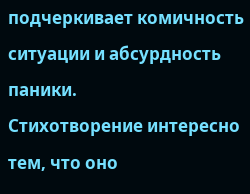подчеркивает комичность ситуации и абсурдность паники.
Стихотворение интересно тем, что оно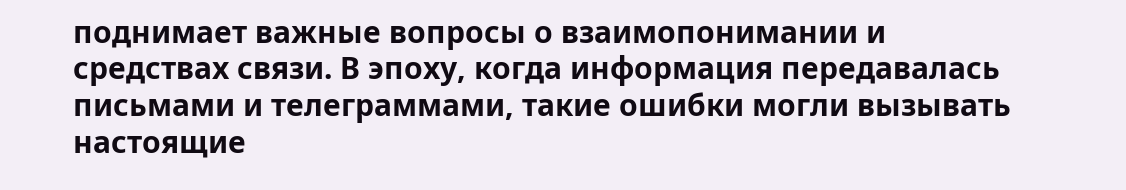поднимает важные вопросы о взаимопонимании и средствах связи. В эпоху, когда информация передавалась письмами и телеграммами, такие ошибки могли вызывать настоящие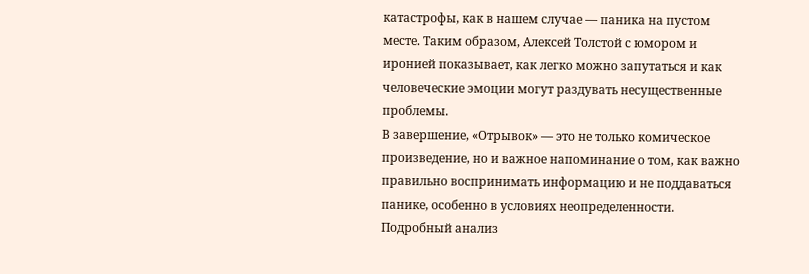катастрофы, как в нашем случае — паника на пустом месте. Таким образом, Алексей Толстой с юмором и иронией показывает, как легко можно запутаться и как человеческие эмоции могут раздувать несущественные проблемы.
В завершение, «Отрывок» — это не только комическое произведение, но и важное напоминание о том, как важно правильно воспринимать информацию и не поддаваться панике, особенно в условиях неопределенности.
Подробный анализ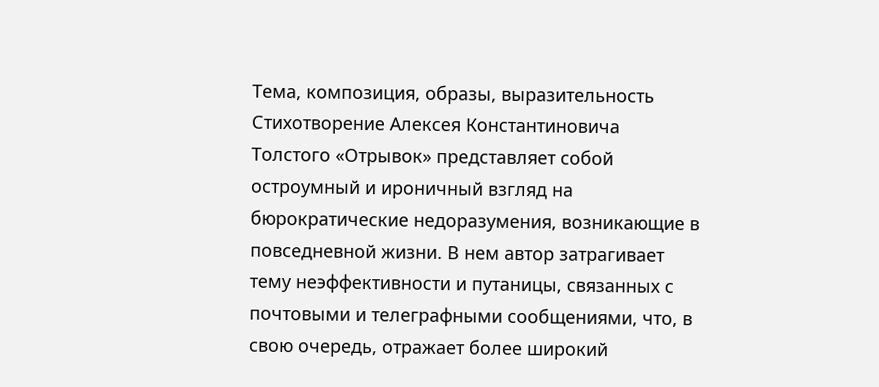Тема, композиция, образы, выразительность
Стихотворение Алексея Константиновича Толстого «Отрывок» представляет собой остроумный и ироничный взгляд на бюрократические недоразумения, возникающие в повседневной жизни. В нем автор затрагивает тему неэффективности и путаницы, связанных с почтовыми и телеграфными сообщениями, что, в свою очередь, отражает более широкий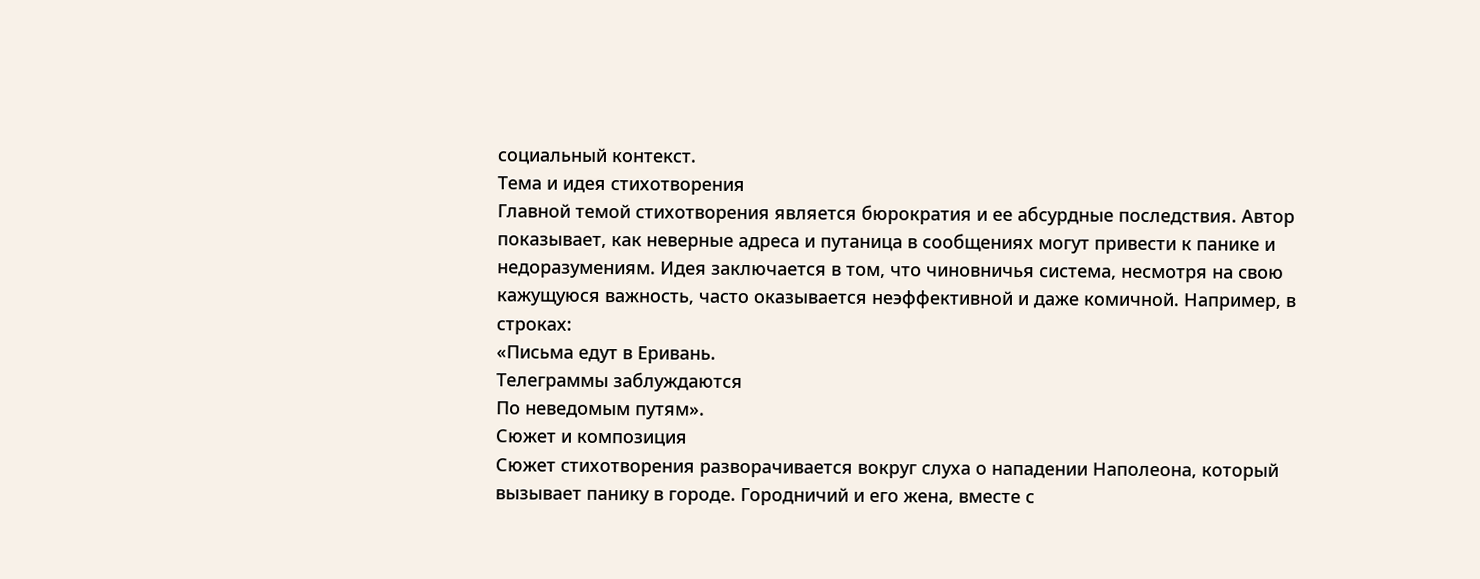социальный контекст.
Тема и идея стихотворения
Главной темой стихотворения является бюрократия и ее абсурдные последствия. Автор показывает, как неверные адреса и путаница в сообщениях могут привести к панике и недоразумениям. Идея заключается в том, что чиновничья система, несмотря на свою кажущуюся важность, часто оказывается неэффективной и даже комичной. Например, в строках:
«Письма едут в Еривань.
Телеграммы заблуждаются
По неведомым путям».
Сюжет и композиция
Сюжет стихотворения разворачивается вокруг слуха о нападении Наполеона, который вызывает панику в городе. Городничий и его жена, вместе с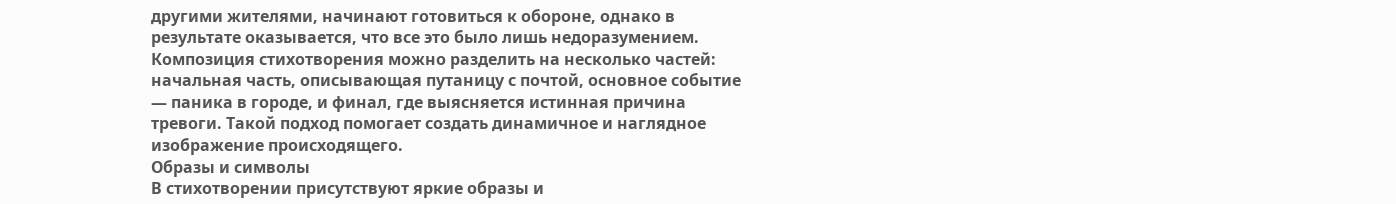другими жителями, начинают готовиться к обороне, однако в результате оказывается, что все это было лишь недоразумением. Композиция стихотворения можно разделить на несколько частей: начальная часть, описывающая путаницу с почтой, основное событие — паника в городе, и финал, где выясняется истинная причина тревоги. Такой подход помогает создать динамичное и наглядное изображение происходящего.
Образы и символы
В стихотворении присутствуют яркие образы и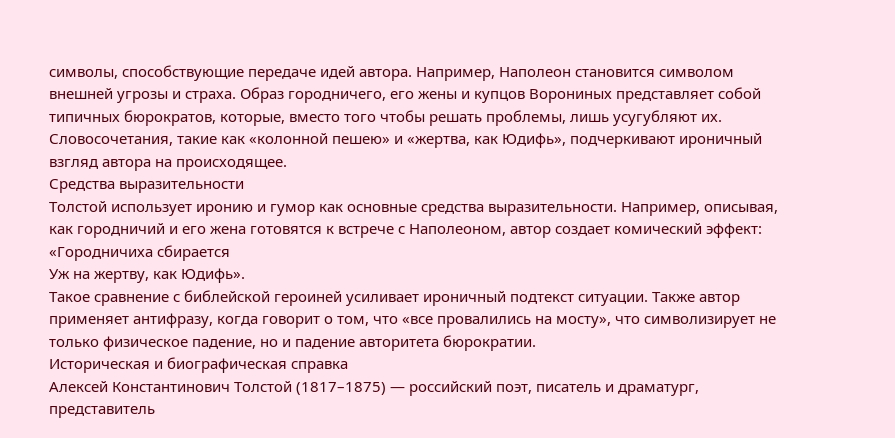символы, способствующие передаче идей автора. Например, Наполеон становится символом внешней угрозы и страха. Образ городничего, его жены и купцов Ворониных представляет собой типичных бюрократов, которые, вместо того чтобы решать проблемы, лишь усугубляют их. Словосочетания, такие как «колонной пешею» и «жертва, как Юдифь», подчеркивают ироничный взгляд автора на происходящее.
Средства выразительности
Толстой использует иронию и гумор как основные средства выразительности. Например, описывая, как городничий и его жена готовятся к встрече с Наполеоном, автор создает комический эффект:
«Городничиха сбирается
Уж на жертву, как Юдифь».
Такое сравнение с библейской героиней усиливает ироничный подтекст ситуации. Также автор применяет антифразу, когда говорит о том, что «все провалились на мосту», что символизирует не только физическое падение, но и падение авторитета бюрократии.
Историческая и биографическая справка
Алексей Константинович Толстой (1817–1875) — российский поэт, писатель и драматург, представитель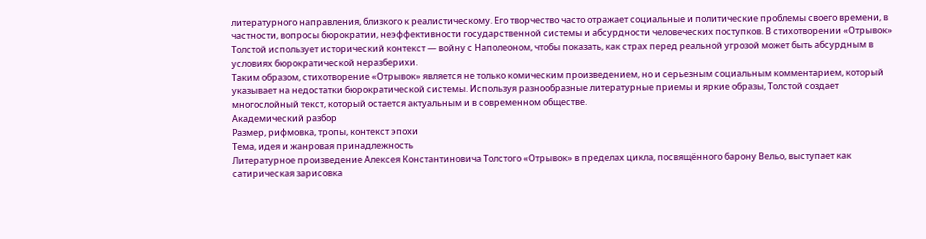литературного направления, близкого к реалистическому. Его творчество часто отражает социальные и политические проблемы своего времени, в частности, вопросы бюрократии, неэффективности государственной системы и абсурдности человеческих поступков. В стихотворении «Отрывок» Толстой использует исторический контекст — войну с Наполеоном, чтобы показать, как страх перед реальной угрозой может быть абсурдным в условиях бюрократической неразберихи.
Таким образом, стихотворение «Отрывок» является не только комическим произведением, но и серьезным социальным комментарием, который указывает на недостатки бюрократической системы. Используя разнообразные литературные приемы и яркие образы, Толстой создает многослойный текст, который остается актуальным и в современном обществе.
Академический разбор
Размер, рифмовка, тропы, контекст эпохи
Тема, идея и жанровая принадлежность
Литературное произведение Алексея Константиновича Толстого «Отрывок» в пределах цикла, посвящённого барону Вельо, выступает как сатирическая зарисовка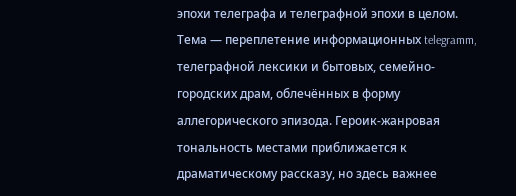эпохи телеграфа и телеграфной эпохи в целом. Тема — переплетение информационных telegramm, телеграфной лексики и бытовых, семейно-городских драм, облечённых в форму аллегорического эпизода. Героик-жанровая тональность местами приближается к драматическому рассказу, но здесь важнее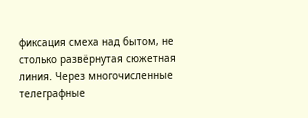фиксация смеха над бытом, не столько развёрнутая сюжетная линия. Через многочисленные телеграфные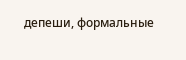депеши, формальные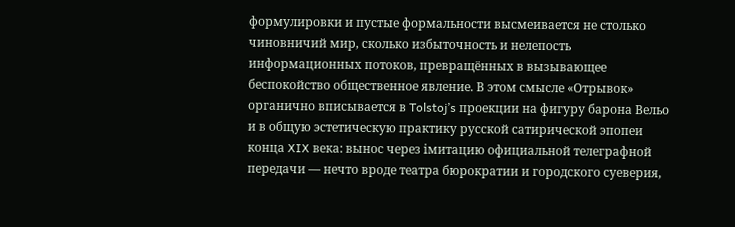формулировки и пустые формальности высмеивается не столько чиновничий мир, сколько избыточность и нелепость информационных потоков, превращённых в вызывающее беспокойство общественное явление. В этом смысле «Отрывок» органично вписывается в Tolstoj’s проекции на фигуру барона Вельо и в общую эстетическую практику русской сатирической эпопеи конца XIX века: вынос через iмитацию официальной телеграфной передачи — нечто вроде театра бюрократии и городского суеверия,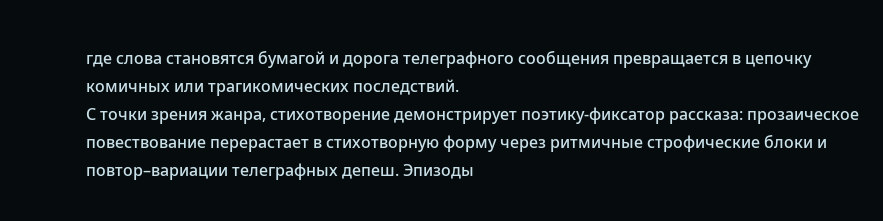где слова становятся бумагой и дорога телеграфного сообщения превращается в цепочку комичных или трагикомических последствий.
С точки зрения жанра, стихотворение демонстрирует поэтику-фиксатор рассказа: прозаическое повествование перерастает в стихотворную форму через ритмичные строфические блоки и повтор–вариации телеграфных депеш. Эпизоды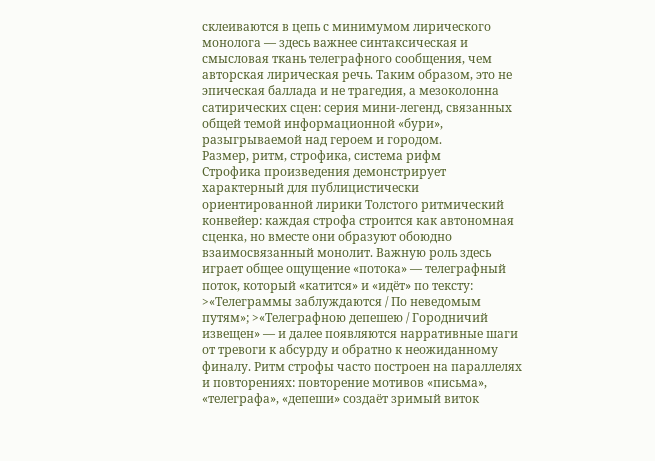склеиваются в цепь с минимумом лирического монолога — здесь важнее синтаксическая и смысловая ткань телеграфного сообщения, чем авторская лирическая речь. Таким образом, это не эпическая баллада и не трагедия, а мезоколонна сатирических сцен: серия мини-легенд, связанных общей темой информационной «бури», разыгрываемой над героем и городом.
Размер, ритм, строфика, система рифм
Строфика произведения демонстрирует характерный для публицистически ориентированной лирики Толстого ритмический конвейер: каждая строфа строится как автономная сценка, но вместе они образуют обоюдно взаимосвязанный монолит. Важную роль здесь играет общее ощущение «потока» — телеграфный поток, который «катится» и «идёт» по тексту: >«Телеграммы заблуждаются / По неведомым путям»; >«Телеграфною депешею / Городничий извещен» — и далее появляются нарративные шаги от тревоги к абсурду и обратно к неожиданному финалу. Ритм строфы часто построен на параллелях и повторениях: повторение мотивов «письма», «телеграфа», «депеши» создаёт зримый виток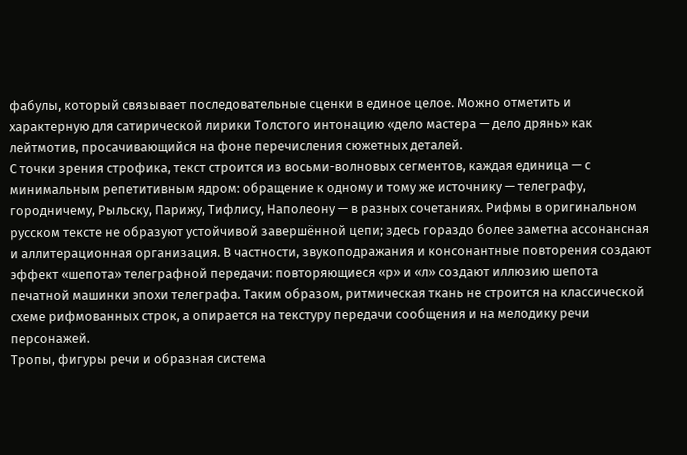фабулы, который связывает последовательные сценки в единое целое. Можно отметить и характерную для сатирической лирики Толстого интонацию «дело мастера — дело дрянь» как лейтмотив, просачивающийся на фоне перечисления сюжетных деталей.
С точки зрения строфика, текст строится из восьми-волновых сегментов, каждая единица — с минимальным репетитивным ядром: обращение к одному и тому же источнику — телеграфу, городничему, Рыльску, Парижу, Тифлису, Наполеону — в разных сочетаниях. Рифмы в оригинальном русском тексте не образуют устойчивой завершённой цепи; здесь гораздо более заметна ассонансная и аллитерационная организация. В частности, звукоподражания и консонантные повторения создают эффект «шепота» телеграфной передачи: повторяющиеся «р» и «л» создают иллюзию шепота печатной машинки эпохи телеграфа. Таким образом, ритмическая ткань не строится на классической схеме рифмованных строк, а опирается на текстуру передачи сообщения и на мелодику речи персонажей.
Тропы, фигуры речи и образная система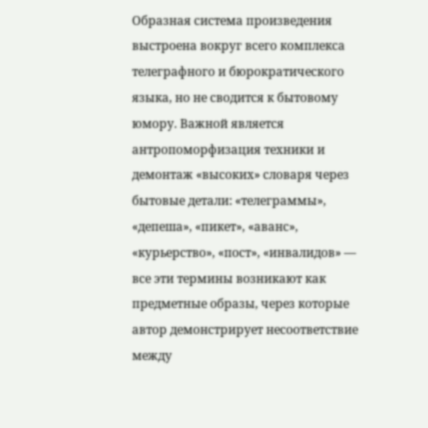Образная система произведения выстроена вокруг всего комплекса телеграфного и бюрократического языка, но не сводится к бытовому юмору. Важной является антропоморфизация техники и демонтаж «высоких» словаря через бытовые детали: «телеграммы», «депеша», «пикет», «аванс», «курьерство», «пост», «инвалидов» — все эти термины возникают как предметные образы, через которые автор демонстрирует несоответствие между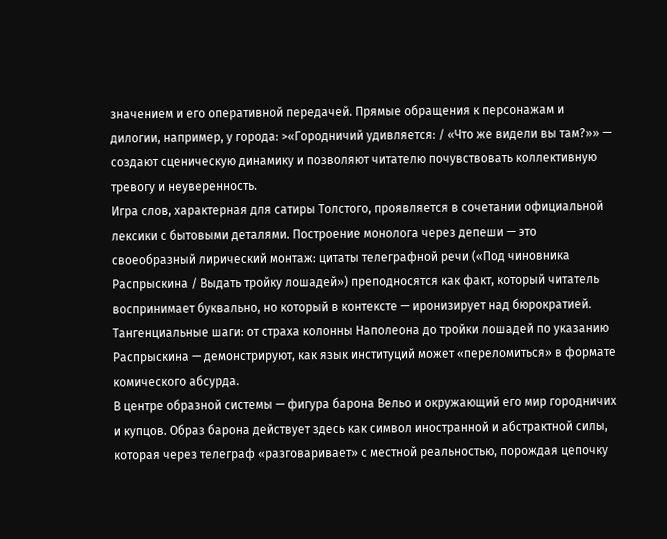значением и его оперативной передачей. Прямые обращения к персонажам и дилогии, например, у города: >«Городничий удивляется: / «Что же видели вы там?»» — создают сценическую динамику и позволяют читателю почувствовать коллективную тревогу и неуверенность.
Игра слов, характерная для сатиры Толстого, проявляется в сочетании официальной лексики с бытовыми деталями. Построение монолога через депеши — это своеобразный лирический монтаж: цитаты телеграфной речи («Под чиновника Распрыскина / Выдать тройку лошадей») преподносятся как факт, который читатель воспринимает буквально, но который в контексте — иронизирует над бюрократией. Тангенциальные шаги: от страха колонны Наполеона до тройки лошадей по указанию Распрыскина — демонстрируют, как язык институций может «переломиться» в формате комического абсурда.
В центре образной системы — фигура барона Вельо и окружающий его мир городничих и купцов. Образ барона действует здесь как символ иностранной и абстрактной силы, которая через телеграф «разговаривает» с местной реальностью, порождая цепочку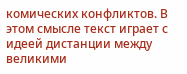комических конфликтов. В этом смысле текст играет с идеей дистанции между великими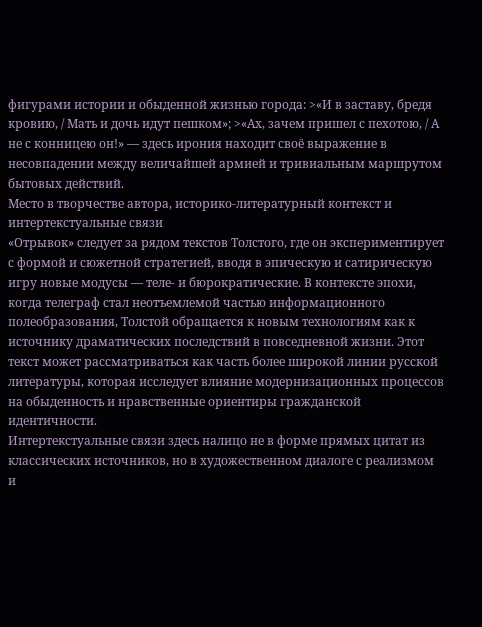фигурами истории и обыденной жизнью города: >«И в заставу, бредя кровию, / Мать и дочь идут пешком»; >«Ах, зачем пришел с пехотою, / А не с конницею он!» — здесь ирония находит своё выражение в несовпадении между величайшей армией и тривиальным маршрутом бытовых действий.
Место в творчестве автора, историко-литературный контекст и интертекстуальные связи
«Отрывок» следует за рядом текстов Толстого, где он экспериментирует с формой и сюжетной стратегией, вводя в эпическую и сатирическую игру новые модусы — теле- и бюрократические. В контексте эпохи, когда телеграф стал неотъемлемой частью информационного полеобразования, Толстой обращается к новым технологиям как к источнику драматических последствий в повседневной жизни. Этот текст может рассматриваться как часть более широкой линии русской литературы, которая исследует влияние модернизационных процессов на обыденность и нравственные ориентиры гражданской идентичности.
Интертекстуальные связи здесь налицо не в форме прямых цитат из классических источников, но в художественном диалоге с реализмом и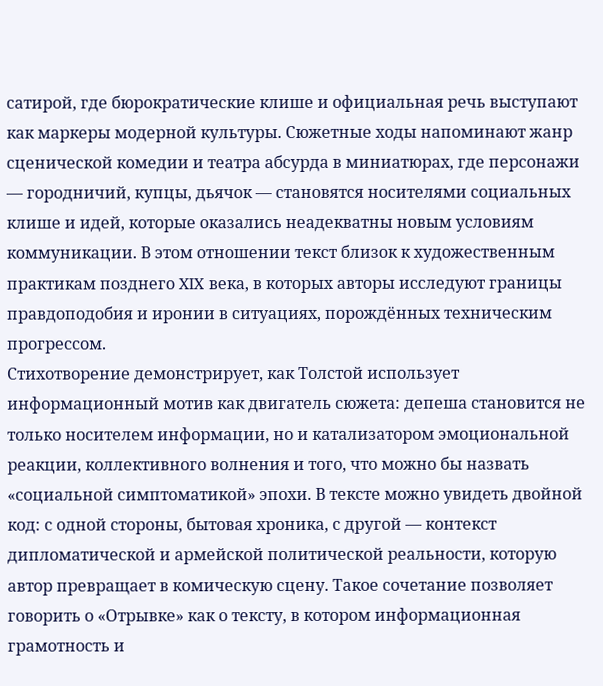сатирой, где бюрократические клише и официальная речь выступают как маркеры модерной культуры. Сюжетные ходы напоминают жанр сценической комедии и театра абсурда в миниатюрах, где персонажи — городничий, купцы, дьячок — становятся носителями социальных клише и идей, которые оказались неадекватны новым условиям коммуникации. В этом отношении текст близок к художественным практикам позднего XIX века, в которых авторы исследуют границы правдоподобия и иронии в ситуациях, порождённых техническим прогрессом.
Стихотворение демонстрирует, как Толстой использует информационный мотив как двигатель сюжета: депеша становится не только носителем информации, но и катализатором эмоциональной реакции, коллективного волнения и того, что можно бы назвать «социальной симптоматикой» эпохи. В тексте можно увидеть двойной код: с одной стороны, бытовая хроника, с другой — контекст дипломатической и армейской политической реальности, которую автор превращает в комическую сцену. Такое сочетание позволяет говорить о «Отрывке» как о тексту, в котором информационная грамотность и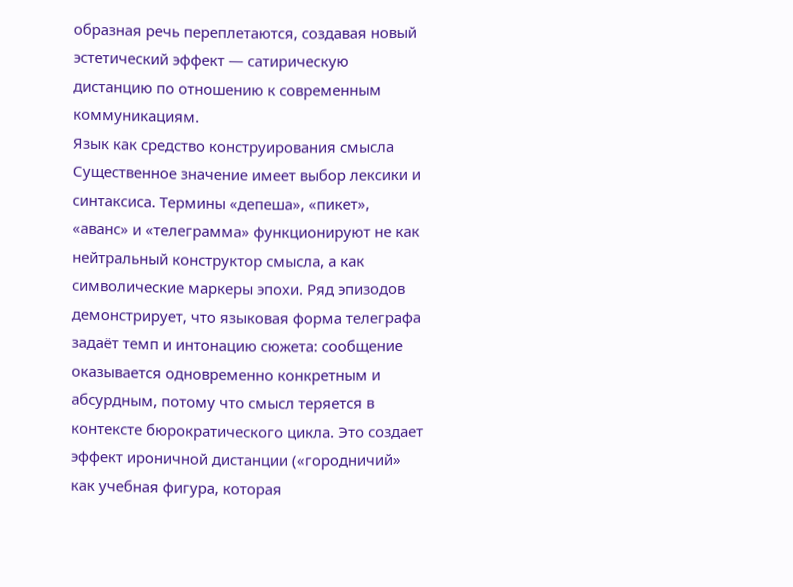образная речь переплетаются, создавая новый эстетический эффект — сатирическую дистанцию по отношению к современным коммуникациям.
Язык как средство конструирования смысла
Существенное значение имеет выбор лексики и синтаксиса. Термины «депеша», «пикет», «аванс» и «телеграмма» функционируют не как нейтральный конструктор смысла, а как символические маркеры эпохи. Ряд эпизодов демонстрирует, что языковая форма телеграфа задаёт темп и интонацию сюжета: сообщение оказывается одновременно конкретным и абсурдным, потому что смысл теряется в контексте бюрократического цикла. Это создает эффект ироничной дистанции («городничий» как учебная фигура, которая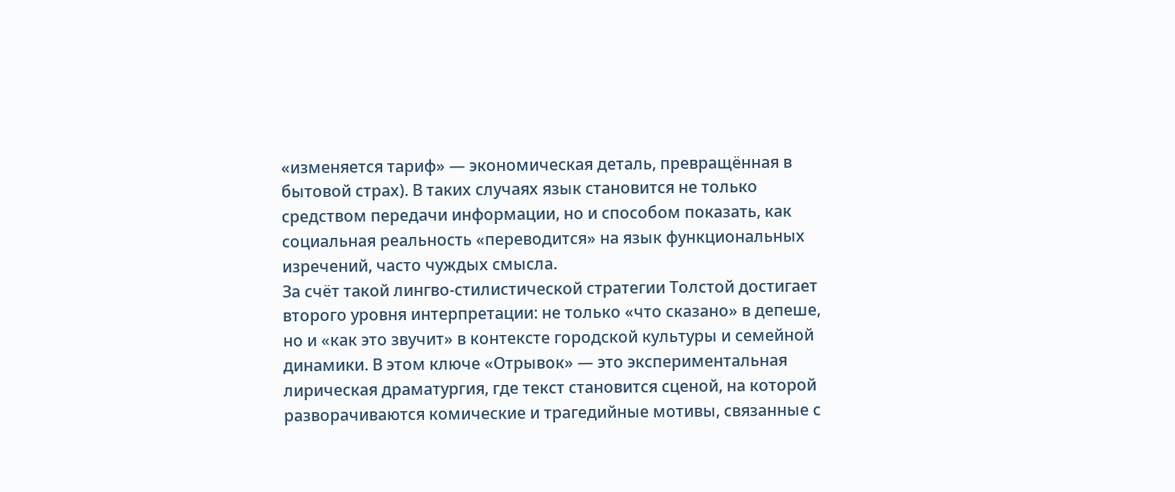«изменяется тариф» — экономическая деталь, превращённая в бытовой страх). В таких случаях язык становится не только средством передачи информации, но и способом показать, как социальная реальность «переводится» на язык функциональных изречений, часто чуждых смысла.
За счёт такой лингво-стилистической стратегии Толстой достигает второго уровня интерпретации: не только «что сказано» в депеше, но и «как это звучит» в контексте городской культуры и семейной динамики. В этом ключе «Отрывок» — это экспериментальная лирическая драматургия, где текст становится сценой, на которой разворачиваются комические и трагедийные мотивы, связанные с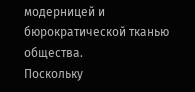модерницей и бюрократической тканью общества.
Поскольку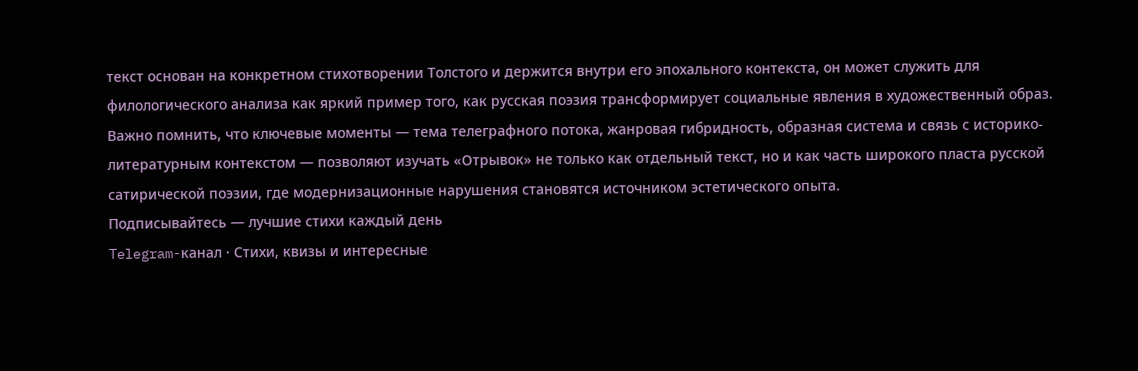текст основан на конкретном стихотворении Толстого и держится внутри его эпохального контекста, он может служить для филологического анализа как яркий пример того, как русская поэзия трансформирует социальные явления в художественный образ. Важно помнить, что ключевые моменты — тема телеграфного потока, жанровая гибридность, образная система и связь с историко-литературным контекстом — позволяют изучать «Отрывок» не только как отдельный текст, но и как часть широкого пластa русской сатирической поэзии, где модернизационные нарушения становятся источником эстетического опыта.
Подписывайтесь — лучшие стихи каждый день
Telegram-канал · Стихи, квизы и интересные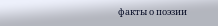факты о поэзии